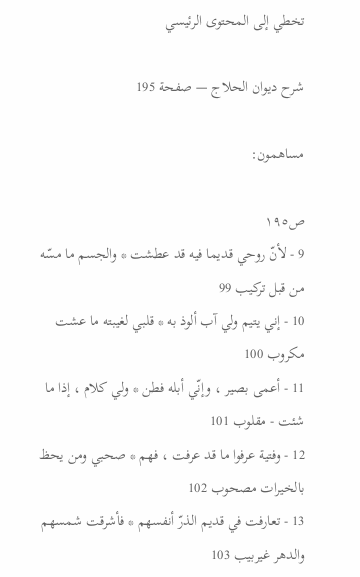تخطي إلى المحتوى الرئيسي

شرح ديوان الحلاج — صفحة 195

مساهمون:

ص١٩٥
9 - لأنّ روحي قديما فيه قد عطشت * والجسم ما مسّه من قبل تركيب 99
10 - إني يتيم ولي آب ألوذ به * قلبي لغيبته ما عشت مكروب 100
11 - أعمى بصير ، وإنّي أبله فطن * ولي كلام ، إذا ما شئت - مقلوب 101
12 - وفتية عرفوا ما قد عرفت ، فهم * صحبي ومن يحظ بالخيرات مصحوب 102
13 - تعارفت في قديم الذرّ أنفسهم * فأشرقت شمسهم والدهر غيربيب 103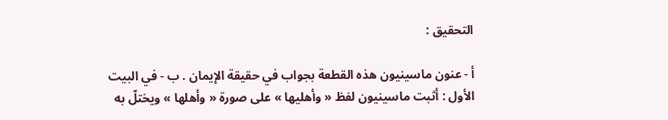التحقيق :

أ - عنون ماسينيون هذه القطعة بجواب في حقيقة الإيمان . ب - في البيت الأول : أثبت ماسينيون لفظ « وأهليها » على صورة « وأهلها » ويختلّ به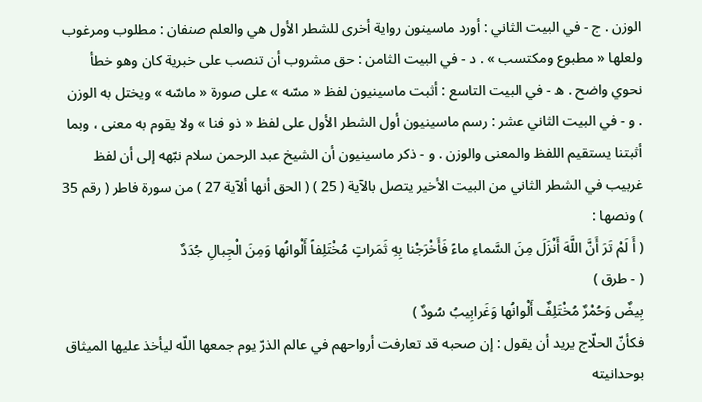الوزن . ج - في البيت الثاني : أورد ماسينون رواية أخرى للشطر الأول هي والعلم صنفان : مطلوب ومرغوب ولعلها « مطبوع ومكتسب » . د - في البيت الثامن : حق مشروب أن تنصب على خبرية كان وهو خطأ نحوي واضح . ه - في البيت التاسع : أثبت ماسينيون لفظ « مسّه » على صورة « ماسّه » ويختل به الوزن . و - في البيت الثاني عشر : رسم ماسينيون أول الشطر الأول على لفظ « ذو فنا » ولا يقوم به معنى ، وبما أثبتنا يستقيم اللفظ والمعنى والوزن . و - ذكر ماسينيون أن الشيخ عبد الرحمن سلام نبّهه إلى أن لفظ غربيب في الشطر الثاني من البيت الأخير يتصل بالآية ( 25 ) ( الحق أنها ألآية 27 ) من سورة فاطر ( رقم 35 ) ونصها :
( أَ لَمْ تَرَ أَنَّ اللَّهَ أَنْزَلَ مِنَ السَّماءِ ماءً فَأَخْرَجْنا بِهِ ثَمَراتٍ مُخْتَلِفاً أَلْوانُها وَمِنَ الْجِبالِ جُدَدٌ
( - طرق )
بِيضٌ وَحُمْرٌ مُخْتَلِفٌ أَلْوانُها وَغَرابِيبُ سُودٌ )
فكأنّ الحلّاج يريد أن يقول : إن صحبه قد تعارفت أرواحهم في عالم الذرّ يوم جمعها اللّه ليأخذ عليها الميثاق بوحدانيته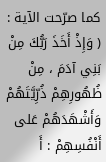كما صرّحت الآية :
( وَإِذْ أَخَذَ رَبُّكَ مِنْ بَنِي آدَمَ ، مِنْ ظُهُورِهِمْ ذُرِّيَّتَهُمْ وَأَشْهَدَهُمْ عَلى أَنْفُسِهِمْ : أَ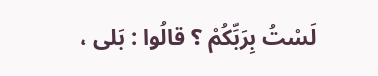لَسْتُ بِرَبِّكُمْ ؟ قالُوا : بَلى ،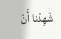شَهِدْنا أَنْ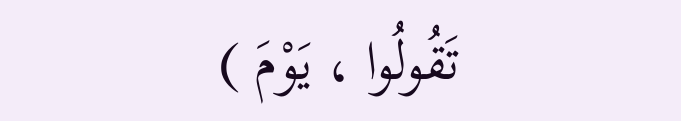تَقُولُوا ، يَوْمَ )